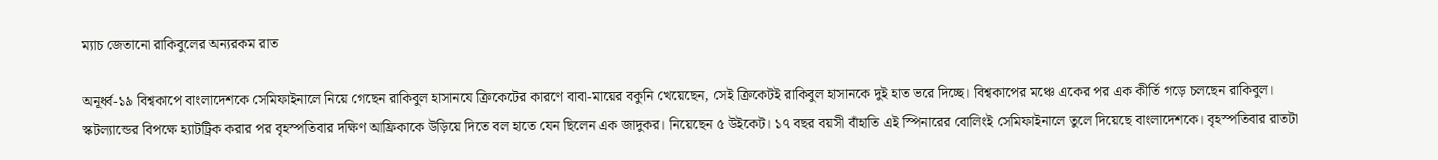ম্যাচ জেতানো রাকিবুলের অন্যরকম রাত

অনূর্ধ্ব-১৯ বিশ্বকাপে বাংলাদেশকে সেমিফাইনালে নিয়ে গেছেন রাকিবুল হাসানযে ক্রিকেটের কারণে বাবা-মায়ের বকুনি খেয়েছেন, সেই ক্রিকেটই রাকিবুল হাসানকে দুই হাত ভরে দিচ্ছে। বিশ্বকাপের মঞ্চে একের পর এক কীর্তি গড়ে চলছেন রাকিবুল। স্কটল্যান্ডের বিপক্ষে হ্যাটট্রিক করার পর বৃহস্পতিবার দক্ষিণ আফ্রিকাকে উড়িয়ে দিতে বল হাতে যেন ছিলেন এক জাদুকর। নিয়েছেন ৫ উইকেট। ১৭ বছর বয়সী বাঁহাতি এই স্পিনারের বোলিংই সেমিফাইনালে তুলে দিয়েছে বাংলাদেশকে। বৃহস্পতিবার রাতটা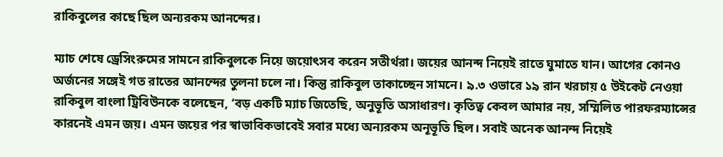রাকিবুলের কাছে ছিল অন্যরকম আনন্দের।

ম্যাচ শেষে ড্রেসিংরুমের সামনে রাকিবুলকে নিয়ে জয়োৎসব করেন সতীর্থরা। জয়ের আনন্দ নিয়েই রাতে ঘুমাতে যান। আগের কোনও অর্জনের সঙ্গেই গত রাতের আনন্দের তুলনা চলে না। কিন্তু রাকিবুল তাকাচ্ছেন সামনে। ৯.৩ ওভারে ১৯ রান খরচায় ৫ উইকেট নেওয়া রাকিবুল বাংলা ট্রিবিউনকে বলেছেন, ‘বড় একটি ম্যাচ জিতেছি, অনুভূতি অসাধারণ। কৃতিত্ব কেবল আমার নয়, সম্মিলিত পারফরম্যান্সের কারনেই এমন জয়। এমন জয়ের পর স্বাভাবিকভাবেই সবার মধ্যে অন্যরকম অনূভূতি ছিল। সবাই অনেক আনন্দ নিয়েই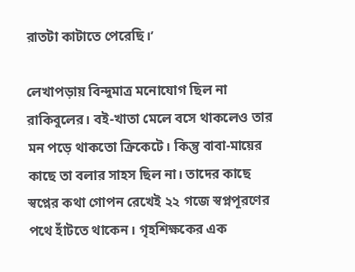রাতটা কাটাতে পেরেছি।’

লেখাপড়ায় বিন্দুমাত্র মনোযোগ ছিল না রাকিবুলের। বই-খাতা মেলে বসে থাকলেও তার মন পড়ে থাকতো ক্রিকেটে। কিন্তু বাবা-মায়ের কাছে তা বলার সাহস ছিল না। তাদের কাছে স্বপ্নের কথা গোপন রেখেই ২২ গজে স্বপ্নপূরণের পথে হাঁটতে থাকেন। গৃহশিক্ষকের এক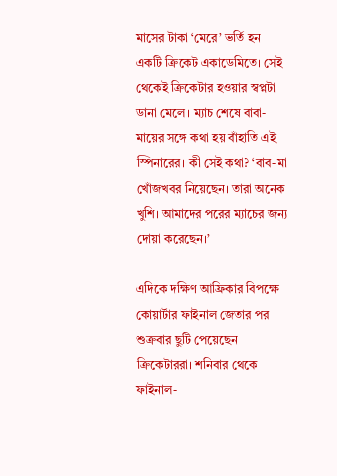মাসের টাকা ‘মেরে’ ভর্তি হন একটি ক্রিকেট একাডেমিতে। সেই থেকেই ক্রিকেটার হওয়ার স্বপ্নটা ডানা মেলে। ম্যাচ শেষে বাবা-মায়ের সঙ্গে কথা হয় বাঁহাতি এই স্পিনারের। কী সেই কথা? ‘বাব-মা খোঁজখবর নিয়েছেন। তারা অনেক খুশি। আমাদের পরের ম্যাচের জন্য দোয়া করেছেন।’

এদিকে দক্ষিণ আফ্রিকার বিপক্ষে কোয়ার্টার ফাইনাল জেতার পর শুক্রবার ছুটি পেয়েছেন ক্রিকেটাররা। শনিবার থেকে ফাইনাল-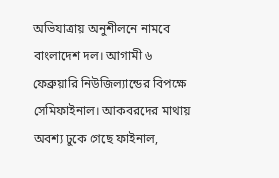অভিযাত্রায় অনুশীলনে নামবে বাংলাদেশ দল। আগামী ৬ ফেব্রুয়ারি নিউজিল্যান্ডের বিপক্ষে সেমিফাইনাল। আকবরদের মাথায় অবশ্য ঢুকে গেছে ফাইনাল,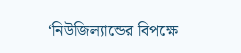‘নিউজিল্যান্ডের বিপক্ষে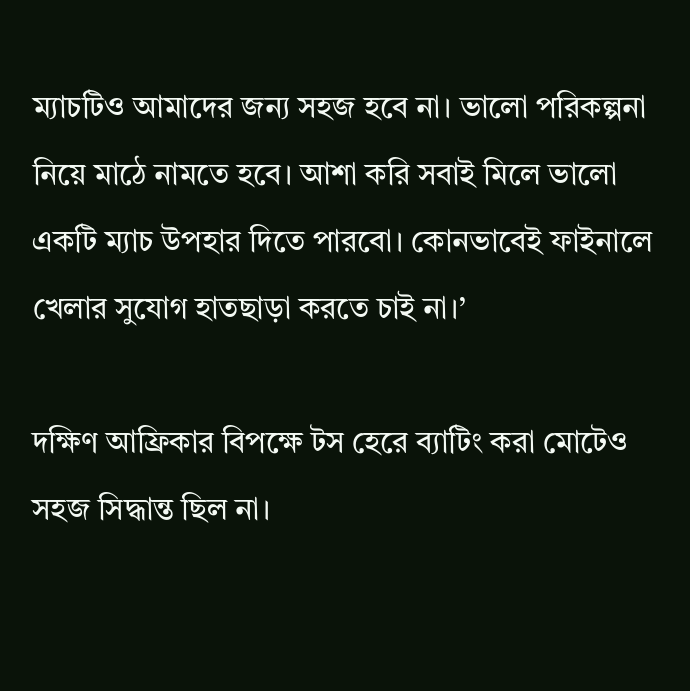ম্যাচটিও আমাদের জন্য সহজ হবে না। ভালো পরিকল্পনা নিয়ে মাঠে নামতে হবে। আশা করি সবাই মিলে ভালো একটি ম্যাচ উপহার দিতে পারবো। কোনভাবেই ফাইনালে খেলার সুযোগ হাতছাড়া করতে চাই না।’

দক্ষিণ আফ্রিকার বিপক্ষে টস হেরে ব্যাটিং করা মোটেও সহজ সিদ্ধান্ত ছিল না।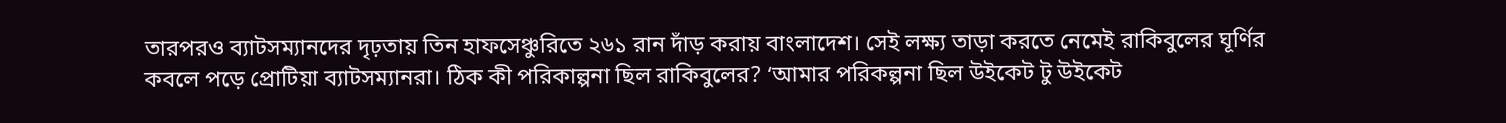তারপরও ব্যাটসম্যানদের দৃঢ়তায় তিন হাফসেঞ্চুরিতে ২৬১ রান দাঁড় করায় বাংলাদেশ। সেই লক্ষ্য তাড়া করতে নেমেই রাকিবুলের ঘূর্ণির কবলে পড়ে প্রোটিয়া ব্যাটসম্যানরা। ঠিক কী পরিকাল্পনা ছিল রাকিবুলের? ‘আমার পরিকল্পনা ছিল উইকেট টু উইকেট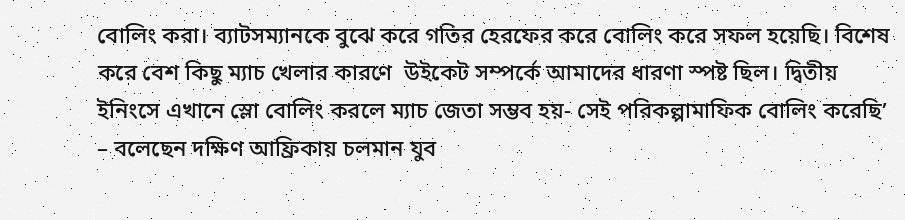বোলিং করা। ব্যাটসম্যানকে বুঝে করে গতির হেরফের করে বোলিং করে সফল হয়েছি। বিশেষ করে বেশ কিছু ম্যাচ খেলার কারণে  উইকেট সম্পর্কে আমাদের ধারণা স্পষ্ট ছিল। দ্বিতীয় ইনিংসে এখানে স্লো বোলিং করলে ম্যাচ জেতা সম্ভব হয়- সেই পরিকল্পামাফিক বোলিং করেছি’ – বলেছেন দক্ষিণ আফ্রিকায় চলমান যুব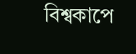বিশ্বকাপে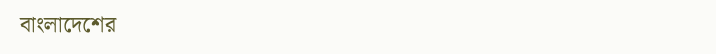বাংলাদেশের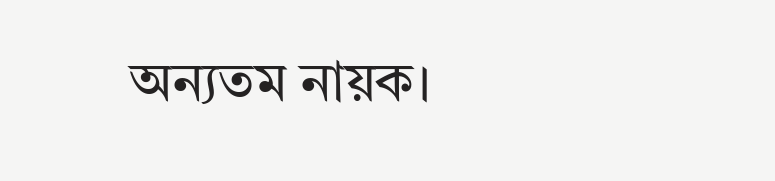অন্যতম নায়ক।